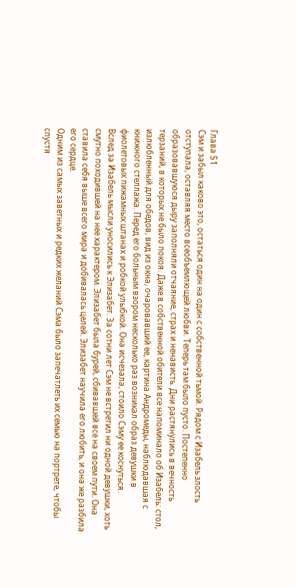Глава 51
Сэм и забыл каково это, остаться один на один с собственной тьмой. Рядом с Изабель злость отступала, оставляя место всеобъемлющей любви. Теперь там было пусто. Постепенно образовавшуюся дыру заполняли отчаяние, страх и ненависть. Дни растянулись в вечность терзаний, в которых не было покоя. Даже в собственной обители все напоминало об Изабель: стол, излюбленный для обедов, вид из окна, очаровавший ее, картина Андромеды, наблюдавшая с книжного стеллажа. Перед его больным взором несколько раз возникал образ девушки в фиолетовых пижамных штанах и робкой улыбкой. Она исчезала, стоило Сэму ее коснуться.
Вслед за Изабель мысли уносились к Элизабет. За сотни лет Сэм не встретил ни одной девушки, хоть смутно походившей на нее характером. Элизабет была бурей, сбивавшей все на своем пути. Она ставила себя выше всего мира и добивалась целей. Элизабет научила его любить, и она же разбила его сердце.
Одним из самых заветных и редких желаний Сэма было запечатлеть их семью на портрете, чтобы спустя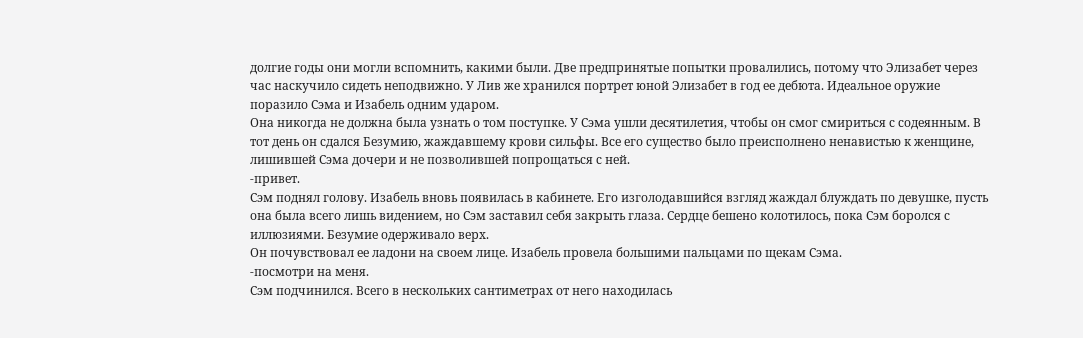долгие годы они могли вспомнить, какими были. Две предпринятые попытки провалились, потому что Элизабет через час наскучило сидеть неподвижно. У Лив же хранился портрет юной Элизабет в год ее дебюта. Идеальное оружие поразило Сэма и Изабель одним ударом.
Она никогда не должна была узнать о том поступке. У Сэма ушли десятилетия, чтобы он смог смириться с содеянным. В тот день он сдался Безумию, жаждавшему крови сильфы. Все его существо было преисполнено ненавистью к женщине, лишившей Сэма дочери и не позволившей попрощаться с ней.
-привет.
Сэм поднял голову. Изабель вновь появилась в кабинете. Его изголодавшийся взгляд жаждал блуждать по девушке, пусть она была всего лишь видением, но Сэм заставил себя закрыть глаза. Сердце бешено колотилось, пока Сэм боролся с иллюзиями. Безумие одерживало верх.
Он почувствовал ее ладони на своем лице. Изабель провела большими пальцами по щекам Сэма.
-посмотри на меня.
Сэм подчинился. Всего в нескольких сантиметрах от него находилась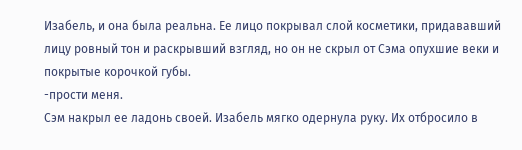Изабель, и она была реальна. Ее лицо покрывал слой косметики, придававший лицу ровный тон и раскрывший взгляд, но он не скрыл от Сэма опухшие веки и покрытые корочкой губы.
-прости меня.
Сэм накрыл ее ладонь своей. Изабель мягко одернула руку. Их отбросило в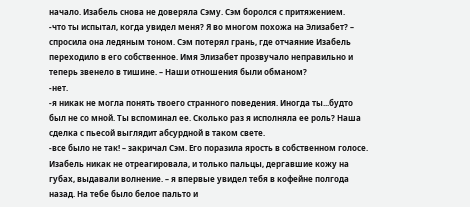начало. Изабель снова не доверяла Сэму. Сэм боролся с притяжением.
-что ты испытал, когда увидел меня? Я во многом похожа на Элизабет? – спросила она ледяным тоном. Сэм потерял грань, где отчаяние Изабель переходило в его собственное. Имя Элизабет прозвучало неправильно и теперь звенело в тишине. – Наши отношения были обманом?
-нет.
-я никак не могла понять твоего странного поведения. Иногда ты...будто был не со мной. Ты вспоминал ее. Сколько раз я исполняла ее роль? Наша сделка с пьесой выглядит абсурдной в таком свете.
-все было не так! – закричал Сэм. Его поразила ярость в собственном голосе. Изабель никак не отреагировала, и только пальцы, дергавшие кожу на губах, выдавали волнение. – я впервые увидел тебя в кофейне полгода назад. На тебе было белое пальто и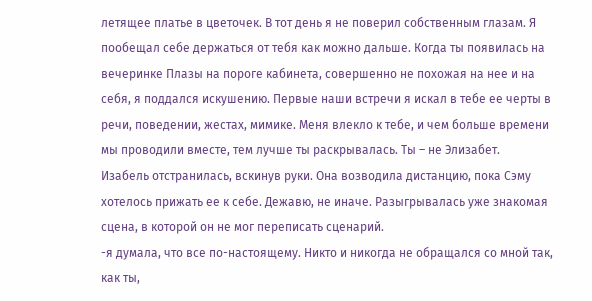летящее платье в цветочек. В тот день я не поверил собственным глазам. Я пообещал себе держаться от тебя как можно дальше. Когда ты появилась на вечеринке Плазы на пороге кабинета, совершенно не похожая на нее и на себя, я поддался искушению. Первые наши встречи я искал в тебе ее черты в речи, поведении, жестах, мимике. Меня влекло к тебе, и чем больше времени мы проводили вместе, тем лучше ты раскрывалась. Ты – не Элизабет.
Изабель отстранилась, вскинув руки. Она возводила дистанцию, пока Сэму хотелось прижать ее к себе. Дежавю, не иначе. Разыгрывалась уже знакомая сцена, в которой он не мог переписать сценарий.
-я думала, что все по-настоящему. Никто и никогда не обращался со мной так, как ты,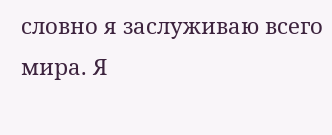словно я заслуживаю всего мира. Я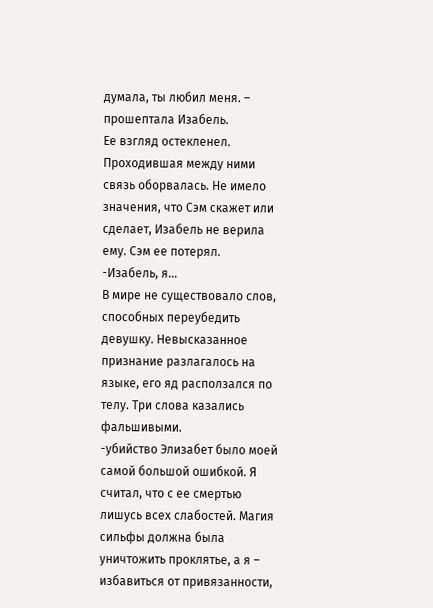думала, ты любил меня. – прошептала Изабель.
Ее взгляд остекленел. Проходившая между ними связь оборвалась. Не имело значения, что Сэм скажет или сделает, Изабель не верила ему. Сэм ее потерял.
-Изабель, я...
В мире не существовало слов, способных переубедить девушку. Невысказанное признание разлагалось на языке, его яд расползался по телу. Три слова казались фальшивыми.
-убийство Элизабет было моей самой большой ошибкой. Я считал, что с ее смертью лишусь всех слабостей. Магия сильфы должна была уничтожить проклятье, а я – избавиться от привязанности,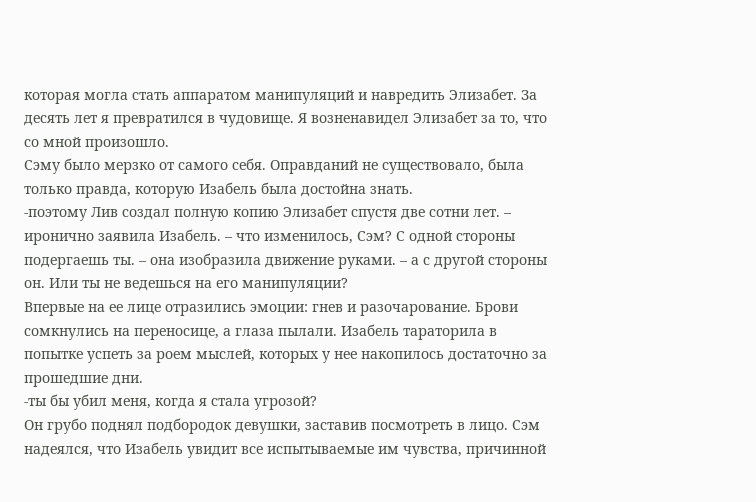которая могла стать аппаратом манипуляций и навредить Элизабет. За десять лет я превратился в чудовище. Я возненавидел Элизабет за то, что со мной произошло.
Сэму было мерзко от самого себя. Оправданий не существовало, была только правда, которую Изабель была достойна знать.
-поэтому Лив создал полную копию Элизабет спустя две сотни лет. – иронично заявила Изабель. – что изменилось, Сэм? С одной стороны подергаешь ты. – она изобразила движение руками. – а с другой стороны он. Или ты не ведешься на его манипуляции?
Впервые на ее лице отразились эмоции: гнев и разочарование. Брови сомкнулись на переносице, а глаза пылали. Изабель тараторила в попытке успеть за роем мыслей, которых у нее накопилось достаточно за прошедшие дни.
-ты бы убил меня, когда я стала угрозой?
Он грубо поднял подбородок девушки, заставив посмотреть в лицо. Сэм надеялся, что Изабель увидит все испытываемые им чувства, причинной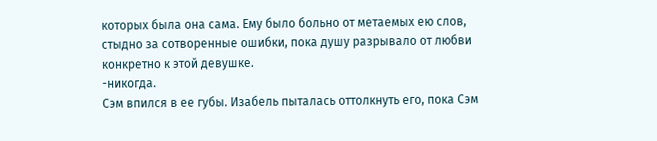которых была она сама. Ему было больно от метаемых ею слов, стыдно за сотворенные ошибки, пока душу разрывало от любви конкретно к этой девушке.
-никогда.
Сэм впился в ее губы. Изабель пыталась оттолкнуть его, пока Сэм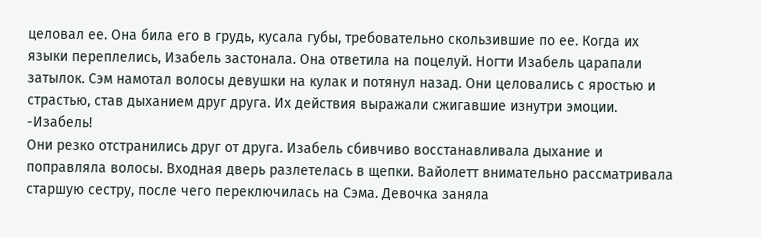целовал ее. Она била его в грудь, кусала губы, требовательно скользившие по ее. Когда их языки переплелись, Изабель застонала. Она ответила на поцелуй. Ногти Изабель царапали затылок. Сэм намотал волосы девушки на кулак и потянул назад. Они целовались с яростью и страстью, став дыханием друг друга. Их действия выражали сжигавшие изнутри эмоции.
-Изабель!
Они резко отстранились друг от друга. Изабель сбивчиво восстанавливала дыхание и поправляла волосы. Входная дверь разлетелась в щепки. Вайолетт внимательно рассматривала старшую сестру, после чего переключилась на Сэма. Девочка заняла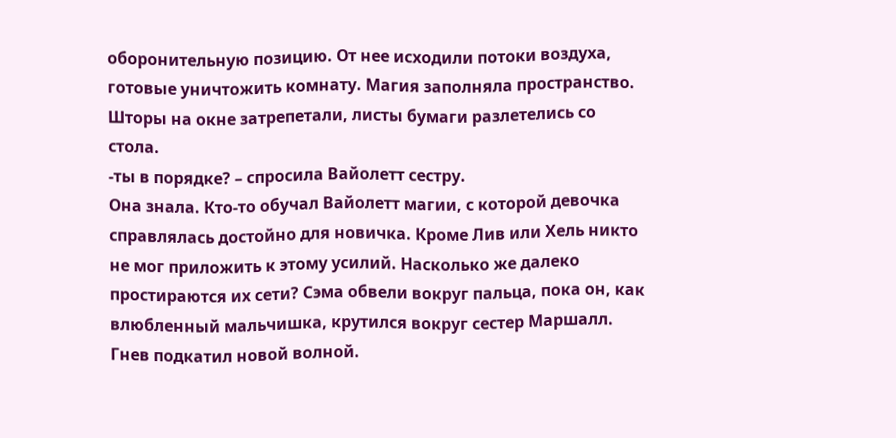оборонительную позицию. От нее исходили потоки воздуха, готовые уничтожить комнату. Магия заполняла пространство. Шторы на окне затрепетали, листы бумаги разлетелись со стола.
-ты в порядке? – спросила Вайолетт сестру.
Она знала. Кто-то обучал Вайолетт магии, с которой девочка справлялась достойно для новичка. Кроме Лив или Хель никто не мог приложить к этому усилий. Насколько же далеко простираются их сети? Сэма обвели вокруг пальца, пока он, как влюбленный мальчишка, крутился вокруг сестер Маршалл. Гнев подкатил новой волной.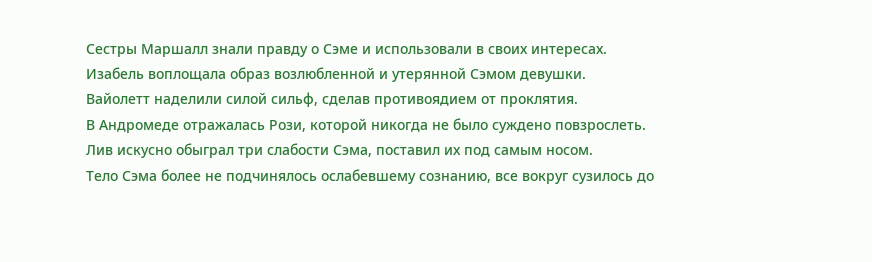Сестры Маршалл знали правду о Сэме и использовали в своих интересах.
Изабель воплощала образ возлюбленной и утерянной Сэмом девушки.
Вайолетт наделили силой сильф, сделав противоядием от проклятия.
В Андромеде отражалась Рози, которой никогда не было суждено повзрослеть.
Лив искусно обыграл три слабости Сэма, поставил их под самым носом.
Тело Сэма более не подчинялось ослабевшему сознанию, все вокруг сузилось до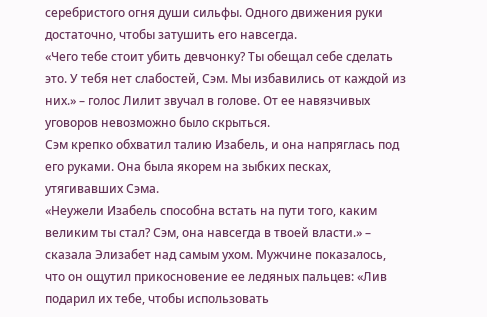серебристого огня души сильфы. Одного движения руки достаточно, чтобы затушить его навсегда.
«Чего тебе стоит убить девчонку? Ты обещал себе сделать это. У тебя нет слабостей, Сэм. Мы избавились от каждой из них.» – голос Лилит звучал в голове. От ее навязчивых уговоров невозможно было скрыться.
Сэм крепко обхватил талию Изабель, и она напряглась под его руками. Она была якорем на зыбких песках, утягивавших Сэма.
«Неужели Изабель способна встать на пути того, каким великим ты стал? Сэм, она навсегда в твоей власти.» – сказала Элизабет над самым ухом. Мужчине показалось, что он ощутил прикосновение ее ледяных пальцев: «Лив подарил их тебе, чтобы использовать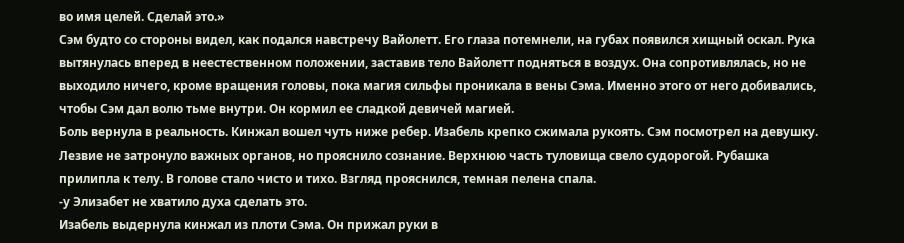во имя целей. Сделай это.»
Сэм будто со стороны видел, как подался навстречу Вайолетт. Его глаза потемнели, на губах появился хищный оскал. Рука вытянулась вперед в неестественном положении, заставив тело Вайолетт подняться в воздух. Она сопротивлялась, но не выходило ничего, кроме вращения головы, пока магия сильфы проникала в вены Сэма. Именно этого от него добивались, чтобы Сэм дал волю тьме внутри. Он кормил ее сладкой девичей магией.
Боль вернула в реальность. Кинжал вошел чуть ниже ребер. Изабель крепко сжимала рукоять. Сэм посмотрел на девушку. Лезвие не затронуло важных органов, но прояснило сознание. Верхнюю часть туловища свело судорогой. Рубашка прилипла к телу. В голове стало чисто и тихо. Взгляд прояснился, темная пелена спала.
-у Элизабет не хватило духа сделать это.
Изабель выдернула кинжал из плоти Сэма. Он прижал руки в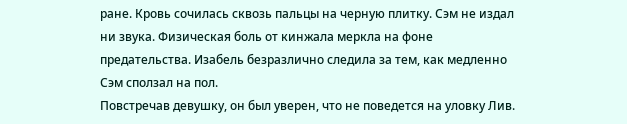ране. Кровь сочилась сквозь пальцы на черную плитку. Сэм не издал ни звука. Физическая боль от кинжала меркла на фоне предательства. Изабель безразлично следила за тем, как медленно Сэм сползал на пол.
Повстречав девушку, он был уверен, что не поведется на уловку Лив.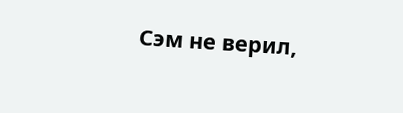Сэм не верил,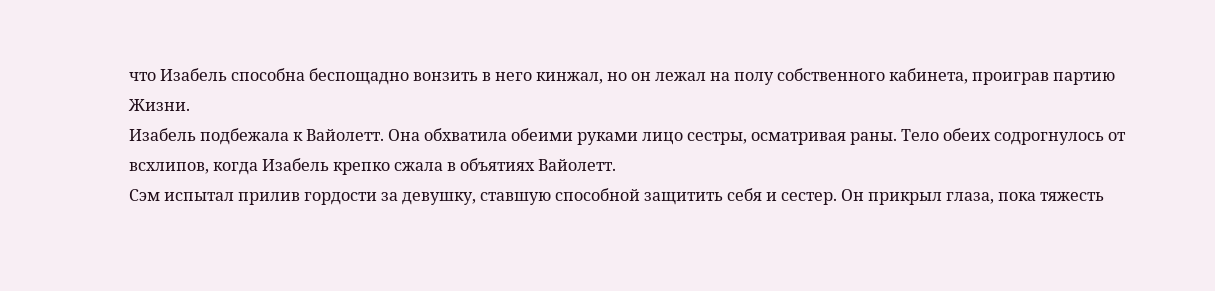что Изабель способна беспощадно вонзить в него кинжал, но он лежал на полу собственного кабинета, проиграв партию Жизни.
Изабель подбежала к Вайолетт. Она обхватила обеими руками лицо сестры, осматривая раны. Тело обеих содрогнулось от всхлипов, когда Изабель крепко сжала в объятиях Вайолетт.
Сэм испытал прилив гордости за девушку, ставшую способной защитить себя и сестер. Он прикрыл глаза, пока тяжесть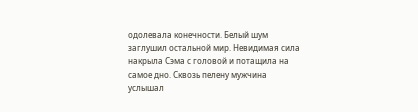одолевала конечности. Белый шум заглушил остальной мир. Невидимая сила накрыла Сэма с головой и потащила на самое дно. Сквозь пелену мужчина услышал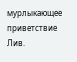мурлыкающее приветствие Лив.